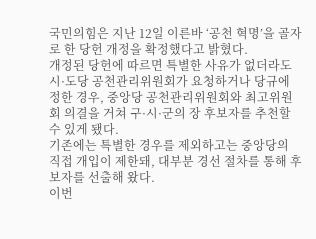국민의힘은 지난 12일 이른바 ‘공천 혁명’을 골자로 한 당헌 개정을 확정했다고 밝혔다.
개정된 당헌에 따르면 특별한 사유가 없더라도 시·도당 공천관리위원회가 요청하거나 당규에 정한 경우, 중앙당 공천관리위원회와 최고위원회 의결을 거쳐 구·시·군의 장 후보자를 추천할 수 있게 됐다.
기존에는 특별한 경우를 제외하고는 중앙당의 직접 개입이 제한돼, 대부분 경선 절차를 통해 후보자를 선출해 왔다.
이번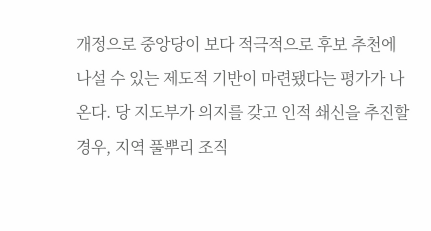개정으로 중앙당이 보다 적극적으로 후보 추천에 나설 수 있는 제도적 기반이 마련됐다는 평가가 나온다. 당 지도부가 의지를 갖고 인적 쇄신을 추진할 경우, 지역 풀뿌리 조직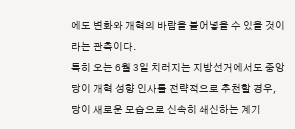에도 변화와 개혁의 바람을 불어넣을 수 있을 것이라는 관측이다.
특히 오는 6월 3일 치러지는 지방선거에서도 중앙당이 개혁 성향 인사를 전략적으로 추천할 경우, 당이 새로운 모습으로 신속히 쇄신하는 계기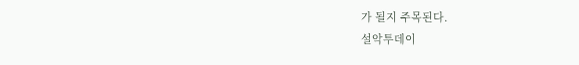가 될지 주목된다.
설악투데이